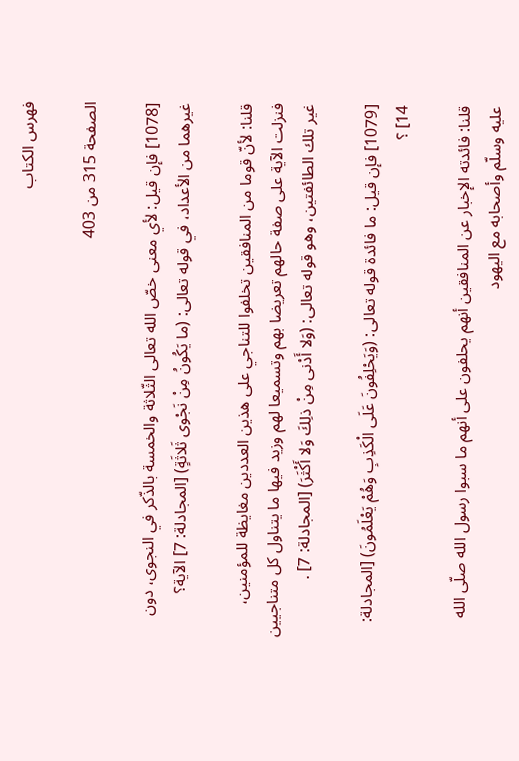فهرس الكتاب

الصفحة 315 من 403

[1078] فإن قيل: لأي معنى خصّ الله تعالى الثّلاثة والخمسة بالذّكر في النجوى، دون غيرهما من الأعداد، في قوله تعالى: (ما يَكُونُ مِنْ نَجْوى ثَلاثَةٍ) [المجادلة: 7] الآية؟

قلنا: لأنّ قوما من المنافقين تخلفوا للتناجي على هذين العددين مغايظة للمؤمنين، فنزلت الآية على صفة حالهم تعريضا بهم وتسميعا لهم وزيد فيها ما يتناول كل متناجيين غير تلك الطائفتين، وهو قوله تعالى: (وَلا أَدْنى مِنْ ذلِكَ وَلا أَكْثَرَ) [المجادلة: 7] .

[1079] فإن قيل: ما فائدة قوله تعالى: (وَيَحْلِفُونَ عَلَى الْكَذِبِ وَهُمْ يَعْلَمُونَ) [المجادلة: 14] ؟

قلنا: فائدته الإخبار عن المنافقين أنهم يحلفون على أنهم ما سبوا رسول الله صلّى الله عليه وسلّم وأصحابه مع اليهود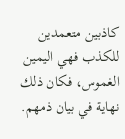كاذبين متعمدين للكذب فهي اليمين الغموس، فكان ذلك نهاية في بيان ذمهم.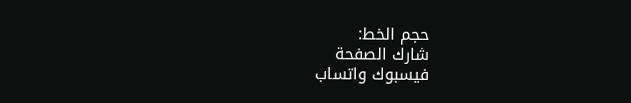حجم الخط:
شارك الصفحة
فيسبوك واتساب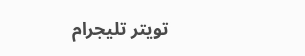تويتر تليجرام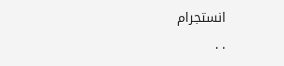انستجرام
. .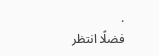.
فضلًا انتظر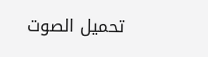تحميل الصوت